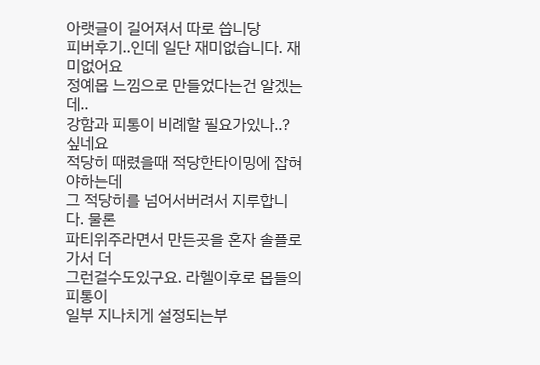아랫글이 길어져서 따로 씁니당
피버후기..인데 일단 재미없습니다. 재미없어요
정예몹 느낌으로 만들었다는건 알겠는데..
강함과 피통이 비례할 필요가있나..? 싶네요
적당히 때렸을때 적당한타이밍에 잡혀야하는데
그 적당히를 넘어서버려서 지루합니다. 물론
파티위주라면서 만든곳을 혼자 솔플로가서 더
그런걸수도있구요. 라헬이후로 몹들의 피통이
일부 지나치게 설정되는부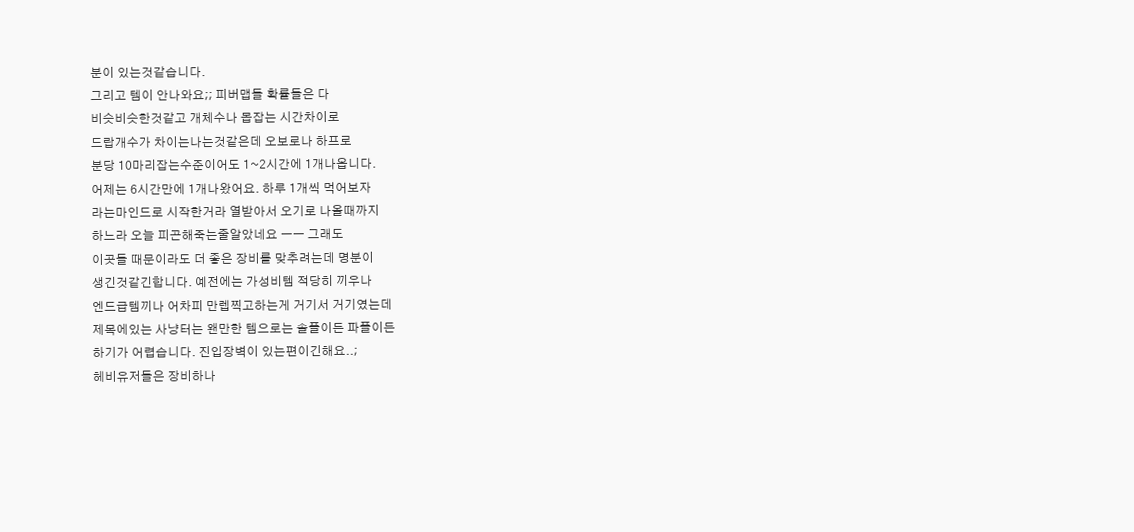분이 있는것같습니다.
그리고 템이 안나와요;; 피버맵들 확률들은 다
비슷비슷한것같고 개체수나 몹잡는 시간차이로
드랍개수가 차이는나는것같은데 오보로나 하프로
분당 10마리잡는수준이어도 1~2시간에 1개나옵니다.
어제는 6시간만에 1개나왔어요. 하루 1개씩 먹어보자
라는마인드로 시작한거라 열받아서 오기로 나올때까지
하느라 오늘 피곤해죽는줄알았네요 ㅡㅡ 그래도
이곳들 때문이라도 더 좋은 장비를 맞추려는데 명분이
생긴것같긴합니다. 예전에는 가성비템 적당히 끼우나
엔드급템끼나 어차피 만렙찍고하는게 거기서 거기였는데
제목에있는 사냥터는 왠만한 템으로는 솔플이든 파플이든
하기가 어렵습니다. 진입장벽이 있는편이긴해요..;
헤비유저들은 장비하나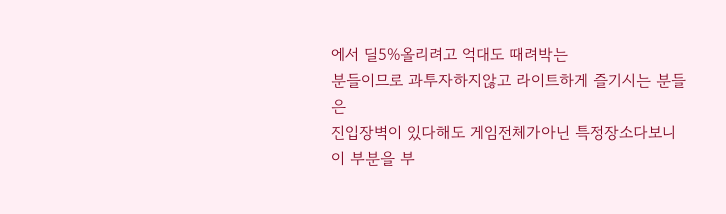에서 딜5%올리려고 억대도 때려박는
분들이므로 과투자하지않고 라이트하게 즐기시는 분들은
진입장벽이 있다해도 게임전체가아닌 특정장소다보니
이 부분을 부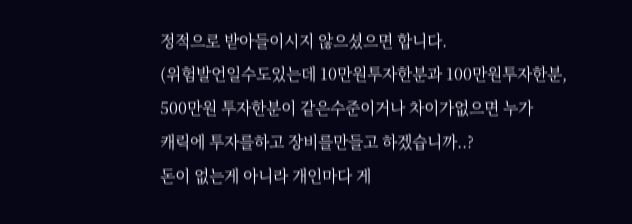정적으로 받아들이시지 않으셨으면 합니다.
(위험발언일수도있는데 10만원투자한분과 100만원투자한분,
500만원 투자한분이 같은수준이거나 차이가없으면 누가
캐릭에 투자를하고 장비를만들고 하겠습니까..?
돈이 없는게 아니라 개인마다 게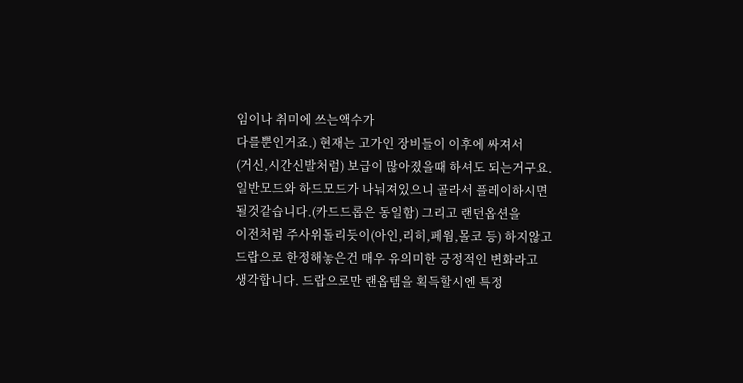임이나 취미에 쓰는액수가
다를뿐인거죠.) 현재는 고가인 장비들이 이후에 싸져서
(거신,시간신발처럼) 보급이 많아졌을때 하셔도 되는거구요.
일반모드와 하드모드가 나눠져있으니 골라서 플레이하시면
될것같습니다.(카드드롭은 동일함) 그리고 랜던옵션을
이전처럼 주사위돌리듯이(아인,리히,페웜,몰코 등) 하지않고
드랍으로 한정해놓은건 매우 유의미한 긍정적인 변화라고
생각합니다. 드랍으로만 랜옵템을 획득할시엔 특정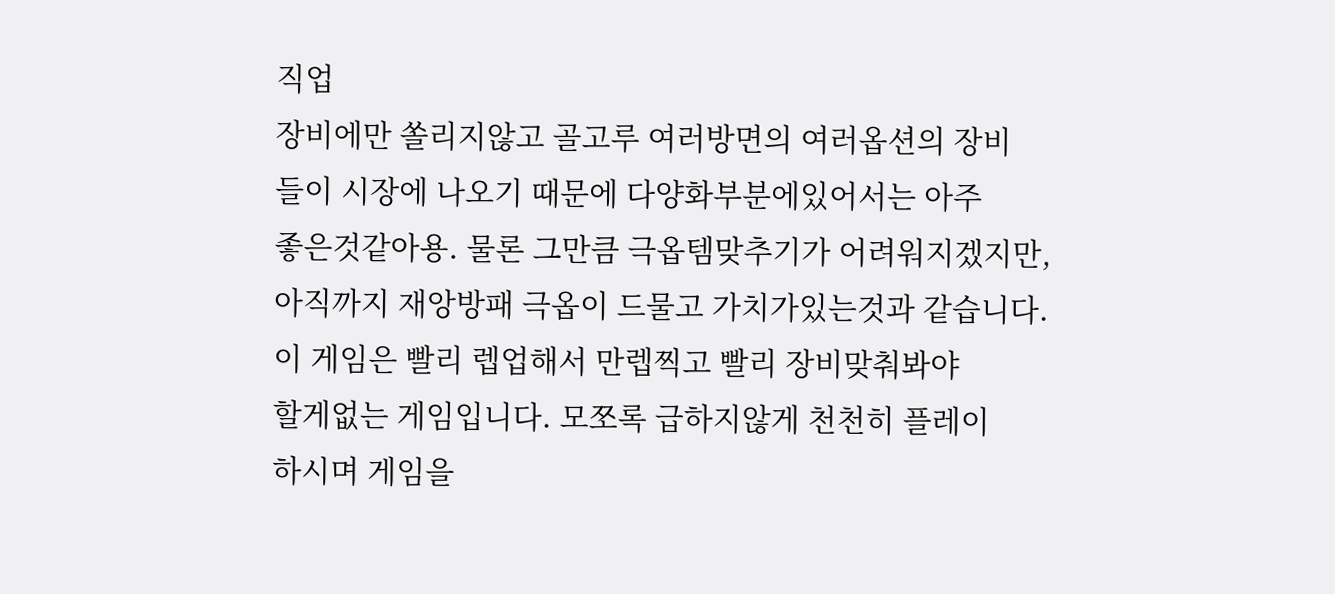직업
장비에만 쏠리지않고 골고루 여러방면의 여러옵션의 장비
들이 시장에 나오기 때문에 다양화부분에있어서는 아주
좋은것같아용. 물론 그만큼 극옵템맞추기가 어려워지겠지만,
아직까지 재앙방패 극옵이 드물고 가치가있는것과 같습니다.
이 게임은 빨리 렙업해서 만렙찍고 빨리 장비맞춰봐야
할게없는 게임입니다. 모쪼록 급하지않게 천천히 플레이
하시며 게임을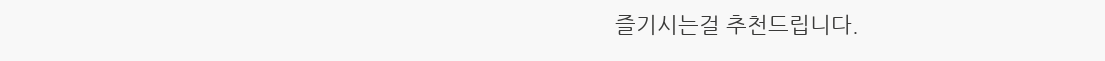즐기시는걸 추천드립니다.